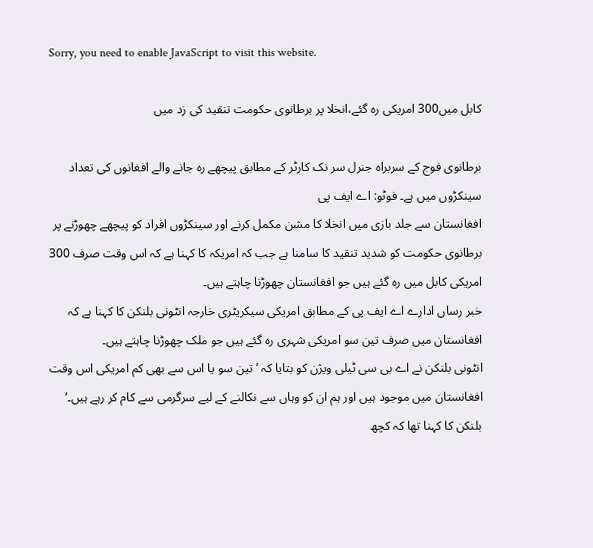Sorry, you need to enable JavaScript to visit this website.

کابل میں300 امریکی رہ گئے،انخلا پر برطانوی حکومت تنقید کی زد میں

برطانوی فوج کے سربراہ جنرل سر نک کارٹر کے مطابق پیچھے رہ جانے والے افغانوں کی تعداد سینکڑوں میں ہے۔ فوٹو: اے ایف پی
افغانستان سے جلد بازی میں انخلا کا مشن مکمل کرنے اور سینکڑوں افراد کو پیچھے چھوڑنے پر برطانوی حکومت کو شدید تنقید کا سامنا ہے جب کہ امریکہ کا کہنا ہے کہ اس وقت صرف 300 امریکی کابل میں رہ گئے ہیں جو افغانستان چھوڑنا چاہتے ہیں۔
خبر رساں ادارے اے ایف پی کے مطابق امریکی سیکریٹری خارجہ انٹونی بلنکن کا کہنا ہے کہ افغانستان میں صرف تین سو امریکی شہری رہ گئے ہیں جو ملک چھوڑنا چاہتے ہیں۔
انٹونی بلنکن نے اے بی سی ٹیلی ویژن کو بتایا کہ ’ تین سو یا اس سے بھی کم امریکی اس وقت افغانستان میں موجود ہیں اور ہم ان کو وہاں سے نکالنے کے لیے سرگرمی سے کام کر رہے ہیں۔‘
بلنکن کا کہنا تھا کہ کچھ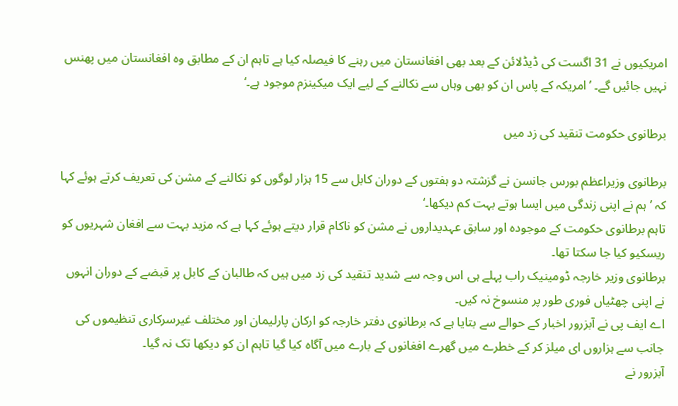امریکیوں نے 31 اگست کی ڈیڈلائن کے بعد بھی افغانستان میں رہنے کا فیصلہ کیا ہے تاہم ان کے مطابق وہ افغانستان میں پھنس نہیں جائیں گے۔ ’امریکہ کے پاس ان کو بھی وہاں سے نکالنے کے لیے ایک میکینزم موجود ہے۔‘

برطانوی حکومت تنقید کی زد میں

برطانوی وزیراعظم بورس جانسن نے گزشتہ دو ہفتوں کے دوران کابل سے 15 ہزار لوگوں کو نکالنے کے مشن کی تعریف کرتے ہوئے کہا کہ ’ہم نے اپنی زندگی میں ایسا ہوتے بہت کم دیکھا۔‘
تاہم برطانوی حکومت کے موجودہ اور سابق عہدیداروں نے مشن کو ناکام قرار دیتے ہوئے کہا ہے کہ مزید بہت سے افغان شہریوں کو ریسکیو کیا جا سکتا تھا۔
برطانوی وزیر خارجہ ڈومینیک راب پہلے ہی اس وجہ سے شدید تنقید کی زد میں ہیں کہ طالبان کے کابل پر قبضے کے دوران انہوں نے اپنی چھٹیاں فوری طور پر منسوخ نہ کیں۔
اے ایف پی نے آبزرور اخبار کے حوالے سے بتایا ہے کہ برطانوی دفتر خارجہ کو ارکان پارلیمان اور مختلف غیرسرکاری تنظیموں کی جانب سے ہزاروں ای میلز کر کے خطرے میں گھرے افغانوں کے بارے میں آگاہ کیا گیا تاہم ان کو دیکھا تک نہ گیا۔
آبزرور نے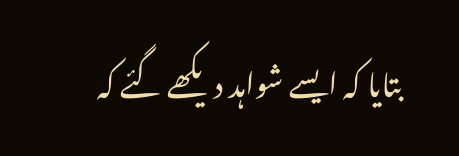بتایا کہ ایسے شواہد دیکھے گئے کہ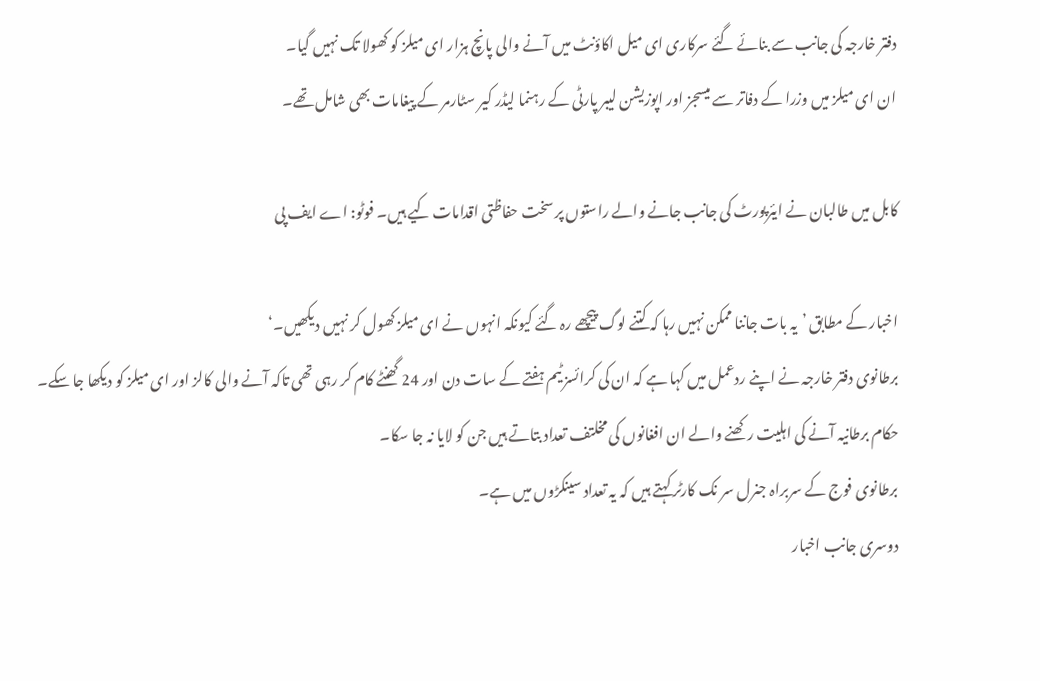دفتر خارجہ کی جانب سے بنائے گئے سرکاری ای میل اکاؤنٹ میں آنے والی پانچ ہزار ای میلز کو کھولا تک نہیں گیا۔
ان ای میلز میں وزرا کے دفاتر سے میسجز اور اپوزیشن لیبر پارٹی کے رہنما لیڈر کیر سٹارمر کے پیغامات بھی شامل تھے۔

کابل میں طالبان نے ایئرپورٹ کی جانب جانے والے راستوں پر سخت حفاظتی اقدامات کیے ہیں۔ فوٹو: اے ایف پی

اخبار کے مطابق ’یہ بات جاننا ممکن نہیں رہا کہ کتنے لوگ پیچھے رہ گئے کیونکہ انہوں نے ای میلز کھول کر نہیں دیکھیں۔‘
برطانوی دفتر خارجہ نے اپنے ردعمل میں کہا ہے کہ ان کی کرائسز ٹیم ہفتے کے سات دن اور 24 گھنٹے کام کر رہی تھی تاکہ آنے والی کالز اور ای میلز کو دیکھا جا سکے۔
حکام برطانیہ آنے کی اہلیت رکھنے والے ان افغانوں کی مخلتف تعداد بتاتے ہیں جن کو لایا نہ جا سکا۔
برطانوی فوج کے سربراہ جنرل سر نک کارٹر کہتے ہیں کہ یہ تعداد سینکڑوں میں ہے۔
دوسری جانب اخبار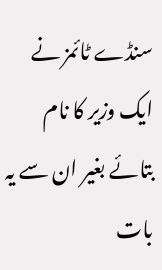سنڈے ٹائمز نے ایک وزیر کا نام بتائے بغیر ان سے یہ بات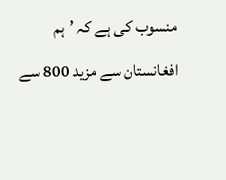منسوب کی ہے کہ ’ہم افغانستان سے مزید 800 سے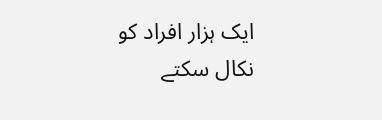ایک ہزار افراد کو نکال سکتے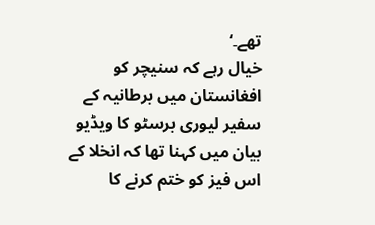تھے۔‘
خیال رہے کہ سنیچر کو افغانستان میں برطانیہ کے سفیر لیوری برسٹو کا ویڈیو بیان میں کہنا تھا کہ انخلا کے اس فیز کو ختم کرنے کا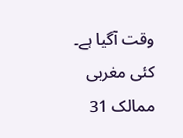وقت آگیا ہے۔
کئی مغربی ممالک 31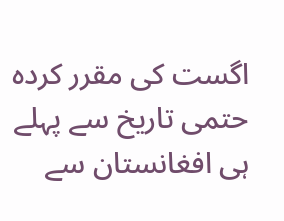اگست کی مقرر کردہ حتمی تاریخ سے پہلے ہی افغانستان سے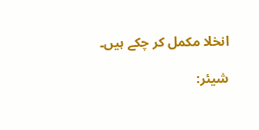انخلا مکمل کر چکے ہیں۔

شیئر: